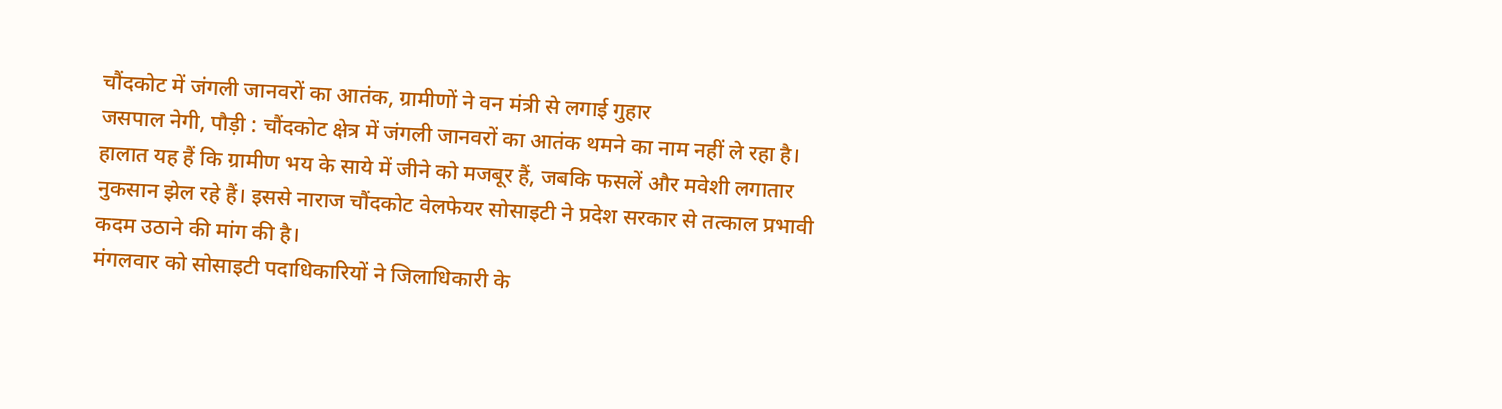चौंदकोट में जंगली जानवरों का आतंक, ग्रामीणों ने वन मंत्री से लगाई गुहार
जसपाल नेगी, पौड़ी : चौंदकोट क्षेत्र में जंगली जानवरों का आतंक थमने का नाम नहीं ले रहा है। हालात यह हैं कि ग्रामीण भय के साये में जीने को मजबूर हैं, जबकि फसलें और मवेशी लगातार नुकसान झेल रहे हैं। इससे नाराज चौंदकोट वेलफेयर सोसाइटी ने प्रदेश सरकार से तत्काल प्रभावी कदम उठाने की मांग की है।
मंगलवार को सोसाइटी पदाधिकारियों ने जिलाधिकारी के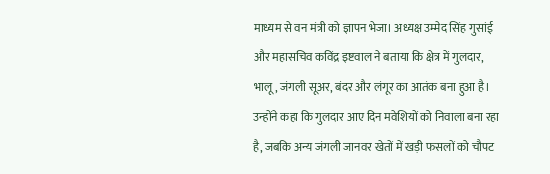माध्यम से वन मंत्री को ज्ञापन भेजा। अध्यक्ष उम्मेद सिंह गुसांई और महासचिव कविंद्र इष्टवाल ने बताया कि क्षेत्र में गुलदार, भालू, जंगली सूअर, बंदर और लंगूर का आतंक बना हुआ है।
उन्होंने कहा कि गुलदार आए दिन मवेशियों को निवाला बना रहा है, जबकि अन्य जंगली जानवर खेतों में खड़ी फसलों को चौपट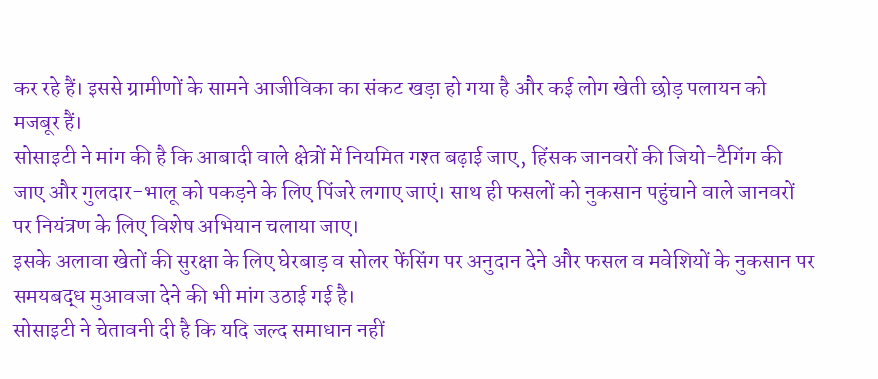कर रहे हैं। इससे ग्रामीणों के सामने आजीविका का संकट खड़ा हो गया है और कई लोग खेती छोड़ पलायन को मजबूर हैं।
सोसाइटी ने मांग की है कि आबादी वाले क्षेत्रों में नियमित गश्त बढ़ाई जाए, हिंसक जानवरों की जियो-टैगिंग की जाए और गुलदार-भालू को पकड़ने के लिए पिंजरे लगाए जाएं। साथ ही फसलों को नुकसान पहुंचाने वाले जानवरों पर नियंत्रण के लिए विशेष अभियान चलाया जाए।
इसके अलावा खेतों की सुरक्षा के लिए घेरबाड़ व सोलर फेंसिंग पर अनुदान देने और फसल व मवेशियों के नुकसान पर समयबद्ध मुआवजा देने की भी मांग उठाई गई है।
सोसाइटी ने चेतावनी दी है कि यदि जल्द समाधान नहीं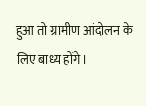हुआ तो ग्रामीण आंदोलन के लिए बाध्य होंगे।